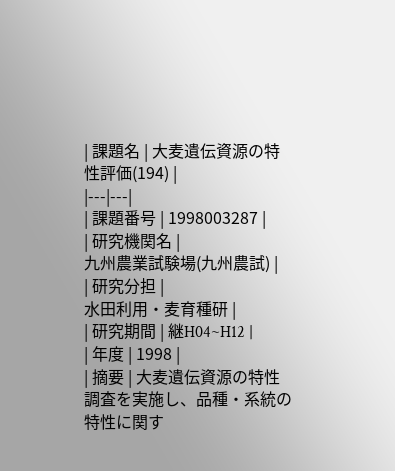| 課題名 | 大麦遺伝資源の特性評価(194) |
|---|---|
| 課題番号 | 1998003287 |
| 研究機関名 |
九州農業試験場(九州農試) |
| 研究分担 |
水田利用・麦育種研 |
| 研究期間 | 継H04~H12 |
| 年度 | 1998 |
| 摘要 | 大麦遺伝資源の特性調査を実施し、品種・系統の特性に関す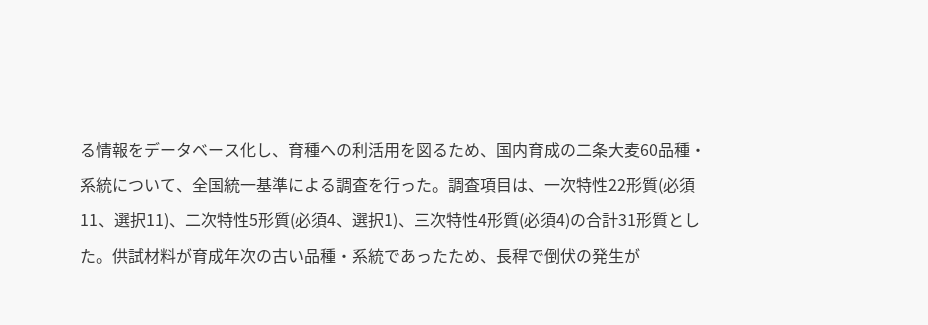る情報をデータベース化し、育種への利活用を図るため、国内育成の二条大麦60品種・系統について、全国統一基準による調査を行った。調査項目は、一次特性22形質(必須11、選択11)、二次特性5形質(必須4、選択1)、三次特性4形質(必須4)の合計31形質とした。供試材料が育成年次の古い品種・系統であったため、長稈で倒伏の発生が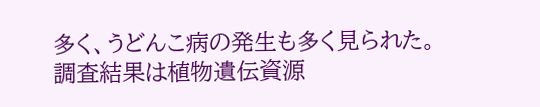多く、うどんこ病の発生も多く見られた。調査結果は植物遺伝資源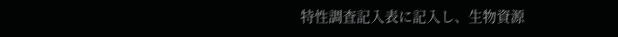特性調査記入表に記入し、生物資源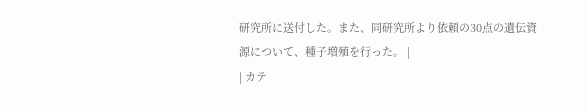研究所に送付した。また、同研究所より依頼の30点の遺伝資源について、種子増殖を行った。 |
| カテ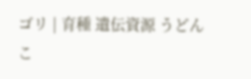ゴリ | 育種 遺伝資源 うどんこ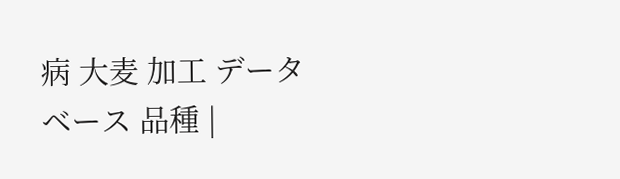病 大麦 加工 データベース 品種 |